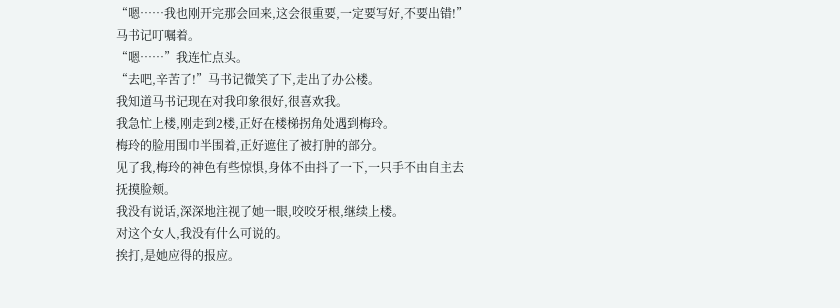“嗯……我也刚开完那会回来,这会很重要,一定要写好,不要出错!”马书记叮嘱着。
“嗯……”我连忙点头。
“去吧,辛苦了!”马书记微笑了下,走出了办公楼。
我知道马书记现在对我印象很好,很喜欢我。
我急忙上楼,刚走到2楼,正好在楼梯拐角处遇到梅玲。
梅玲的脸用围巾半围着,正好遮住了被打肿的部分。
见了我,梅玲的神色有些惊惧,身体不由抖了一下,一只手不由自主去抚摸脸颊。
我没有说话,深深地注视了她一眼,咬咬牙根,继续上楼。
对这个女人,我没有什么可说的。
挨打,是她应得的报应。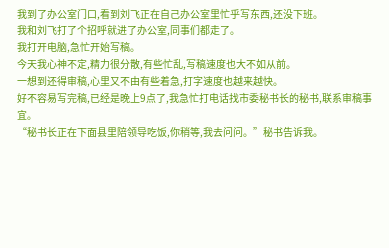我到了办公室门口,看到刘飞正在自己办公室里忙乎写东西,还没下班。
我和刘飞打了个招呼就进了办公室,同事们都走了。
我打开电脑,急忙开始写稿。
今天我心神不定,精力很分散,有些忙乱,写稿速度也大不如从前。
一想到还得审稿,心里又不由有些着急,打字速度也越来越快。
好不容易写完稿,已经是晚上9点了,我急忙打电话找市委秘书长的秘书,联系审稿事宜。
“秘书长正在下面县里陪领导吃饭,你稍等,我去问问。”秘书告诉我。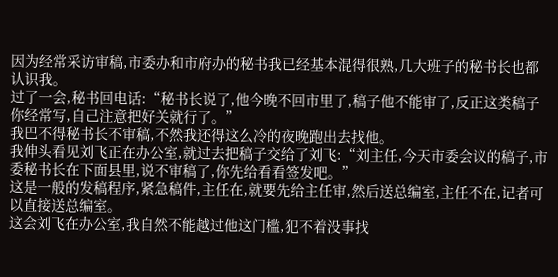因为经常采访审稿,市委办和市府办的秘书我已经基本混得很熟,几大班子的秘书长也都认识我。
过了一会,秘书回电话:“秘书长说了,他今晚不回市里了,稿子他不能审了,反正这类稿子你经常写,自己注意把好关就行了。”
我巴不得秘书长不审稿,不然我还得这么冷的夜晚跑出去找他。
我伸头看见刘飞正在办公室,就过去把稿子交给了刘飞:“刘主任,今天市委会议的稿子,市委秘书长在下面县里,说不审稿了,你先给看看签发吧。”
这是一般的发稿程序,紧急稿件,主任在,就要先给主任审,然后送总编室,主任不在,记者可以直接送总编室。
这会刘飞在办公室,我自然不能越过他这门槛,犯不着没事找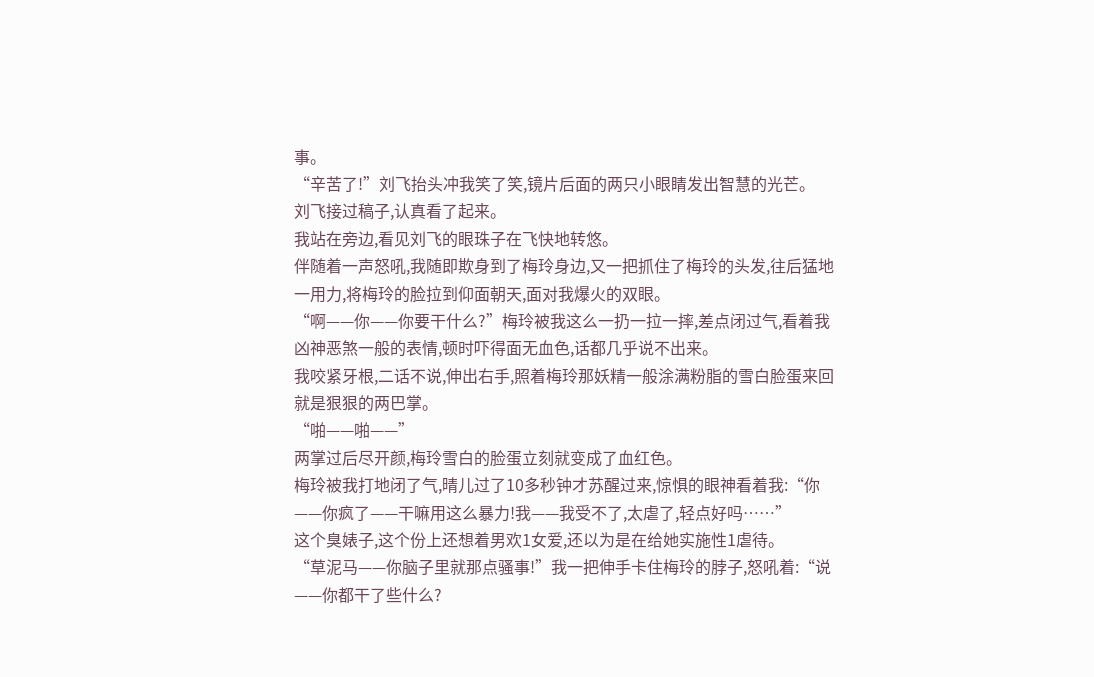事。
“辛苦了!”刘飞抬头冲我笑了笑,镜片后面的两只小眼睛发出智慧的光芒。
刘飞接过稿子,认真看了起来。
我站在旁边,看见刘飞的眼珠子在飞快地转悠。
伴随着一声怒吼,我随即欺身到了梅玲身边,又一把抓住了梅玲的头发,往后猛地一用力,将梅玲的脸拉到仰面朝天,面对我爆火的双眼。
“啊——你——你要干什么?”梅玲被我这么一扔一拉一摔,差点闭过气,看着我凶神恶煞一般的表情,顿时吓得面无血色,话都几乎说不出来。
我咬紧牙根,二话不说,伸出右手,照着梅玲那妖精一般涂满粉脂的雪白脸蛋来回就是狠狠的两巴掌。
“啪——啪——”
两掌过后尽开颜,梅玲雪白的脸蛋立刻就变成了血红色。
梅玲被我打地闭了气,晴儿过了10多秒钟才苏醒过来,惊惧的眼神看着我:“你——你疯了——干嘛用这么暴力!我——我受不了,太虐了,轻点好吗……”
这个臭婊子,这个份上还想着男欢1女爱,还以为是在给她实施性1虐待。
“草泥马——你脑子里就那点骚事!”我一把伸手卡住梅玲的脖子,怒吼着:“说——你都干了些什么?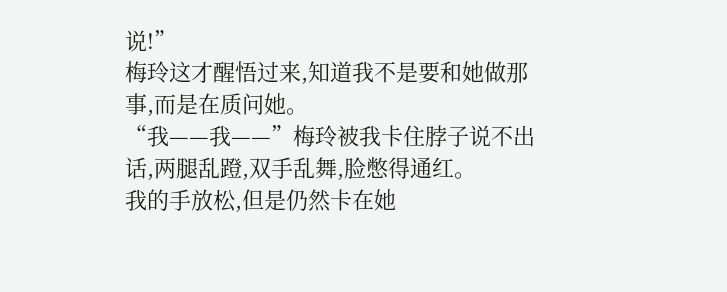说!”
梅玲这才醒悟过来,知道我不是要和她做那事,而是在质问她。
“我——我——”梅玲被我卡住脖子说不出话,两腿乱蹬,双手乱舞,脸憋得通红。
我的手放松,但是仍然卡在她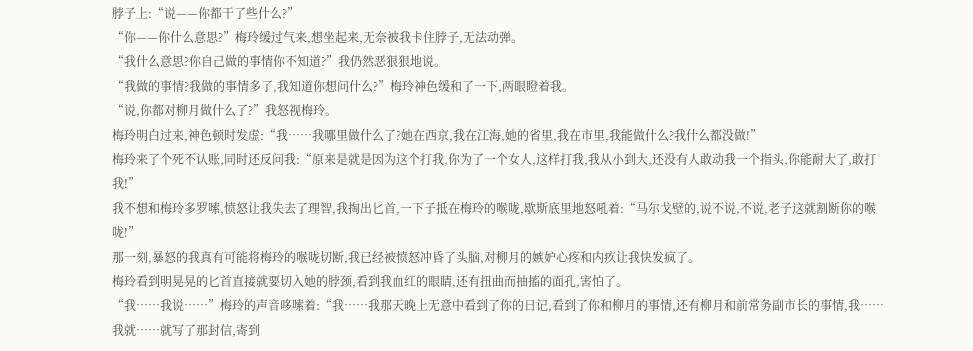脖子上:“说——你都干了些什么?”
“你——你什么意思?”梅玲缓过气来,想坐起来,无奈被我卡住脖子,无法动弹。
“我什么意思?你自己做的事情你不知道?”我仍然恶狠狠地说。
“我做的事情?我做的事情多了,我知道你想问什么?”梅玲神色缓和了一下,两眼瞪着我。
“说,你都对柳月做什么了?”我怒视梅玲。
梅玲明白过来,神色顿时发虚:“我……我哪里做什么了?她在西京,我在江海,她的省里,我在市里,我能做什么?我什么都没做!”
梅玲来了个死不认账,同时还反问我:“原来是就是因为这个打我,你为了一个女人,这样打我,我从小到大,还没有人敢动我一个指头,你能耐大了,敢打我!”
我不想和梅玲多罗嗦,愤怒让我失去了理智,我掏出匕首,一下子抵在梅玲的喉咙,歇斯底里地怒吼着:“马尔戈壁的,说不说,不说,老子这就割断你的喉咙!”
那一刻,暴怒的我真有可能将梅玲的喉咙切断,我已经被愤怒冲昏了头脑,对柳月的嫉妒心疼和内疚让我快发疯了。
梅玲看到明晃晃的匕首直接就要切入她的脖颈,看到我血红的眼睛,还有扭曲而抽搐的面孔,害怕了。
“我……我说……”梅玲的声音哆嗦着:“我……我那天晚上无意中看到了你的日记,看到了你和柳月的事情,还有柳月和前常务副市长的事情,我……我就……就写了那封信,寄到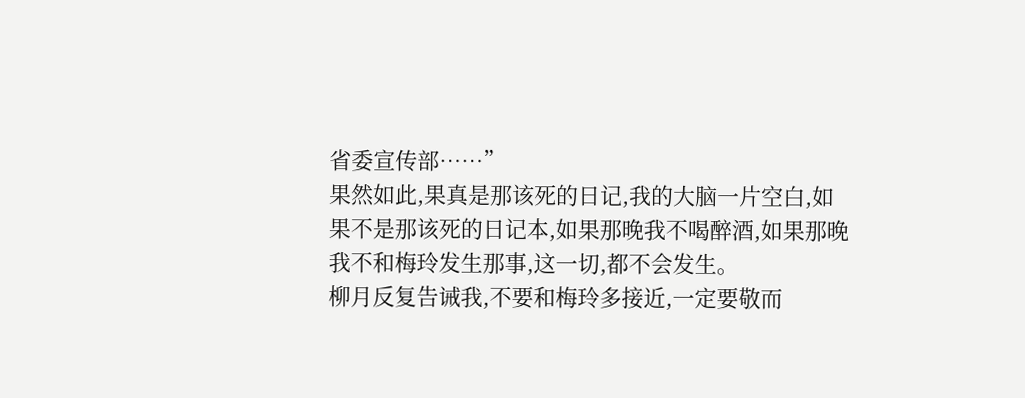省委宣传部……”
果然如此,果真是那该死的日记,我的大脑一片空白,如果不是那该死的日记本,如果那晚我不喝醉酒,如果那晚我不和梅玲发生那事,这一切,都不会发生。
柳月反复告诫我,不要和梅玲多接近,一定要敬而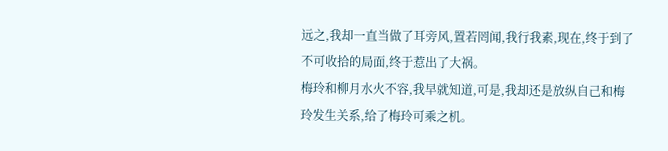远之,我却一直当做了耳旁风,置若罔闻,我行我素,现在,终于到了不可收拾的局面,终于惹出了大祸。
梅玲和柳月水火不容,我早就知道,可是,我却还是放纵自己和梅玲发生关系,给了梅玲可乘之机。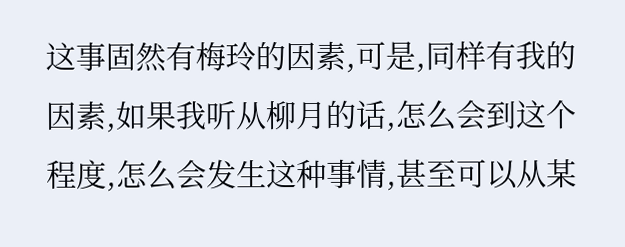这事固然有梅玲的因素,可是,同样有我的因素,如果我听从柳月的话,怎么会到这个程度,怎么会发生这种事情,甚至可以从某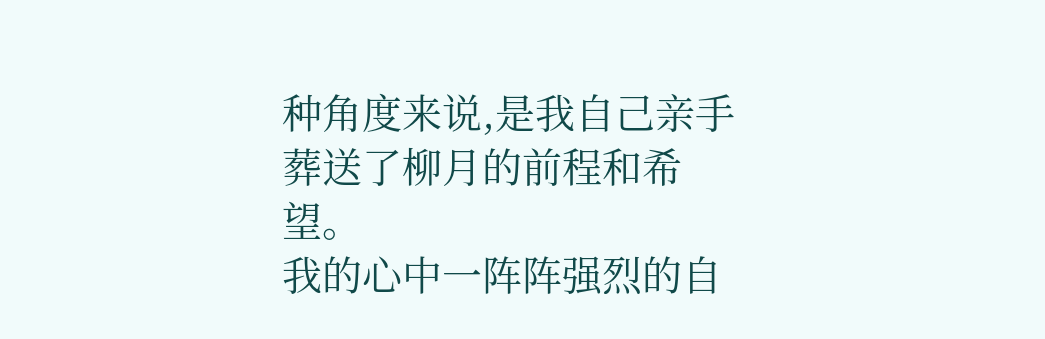种角度来说,是我自己亲手葬送了柳月的前程和希望。
我的心中一阵阵强烈的自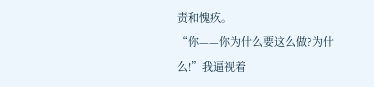责和愧疚。
“你——你为什么要这么做?为什么!”我逼视着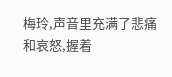梅玲,声音里充满了悲痛和哀怒,握着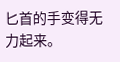匕首的手变得无力起来。